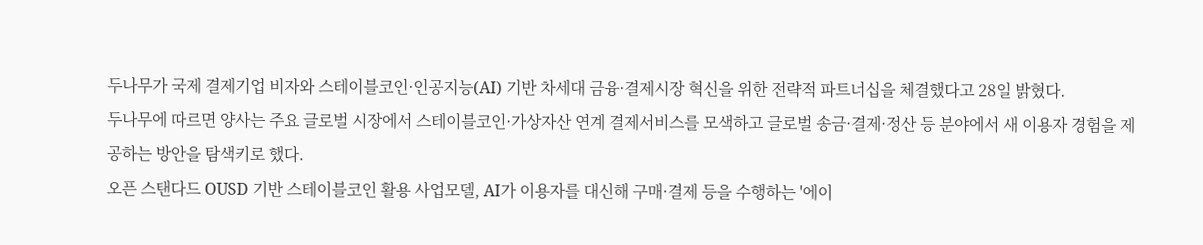두나무가 국제 결제기업 비자와 스테이블코인·인공지능(AI) 기반 차세대 금융·결제시장 혁신을 위한 전략적 파트너십을 체결했다고 28일 밝혔다.
두나무에 따르면 양사는 주요 글로벌 시장에서 스테이블코인·가상자산 연계 결제서비스를 모색하고 글로벌 송금·결제·정산 등 분야에서 새 이용자 경험을 제공하는 방안을 탐색키로 했다.
오픈 스탠다드 OUSD 기반 스테이블코인 활용 사업모델, AI가 이용자를 대신해 구매·결제 등을 수행하는 '에이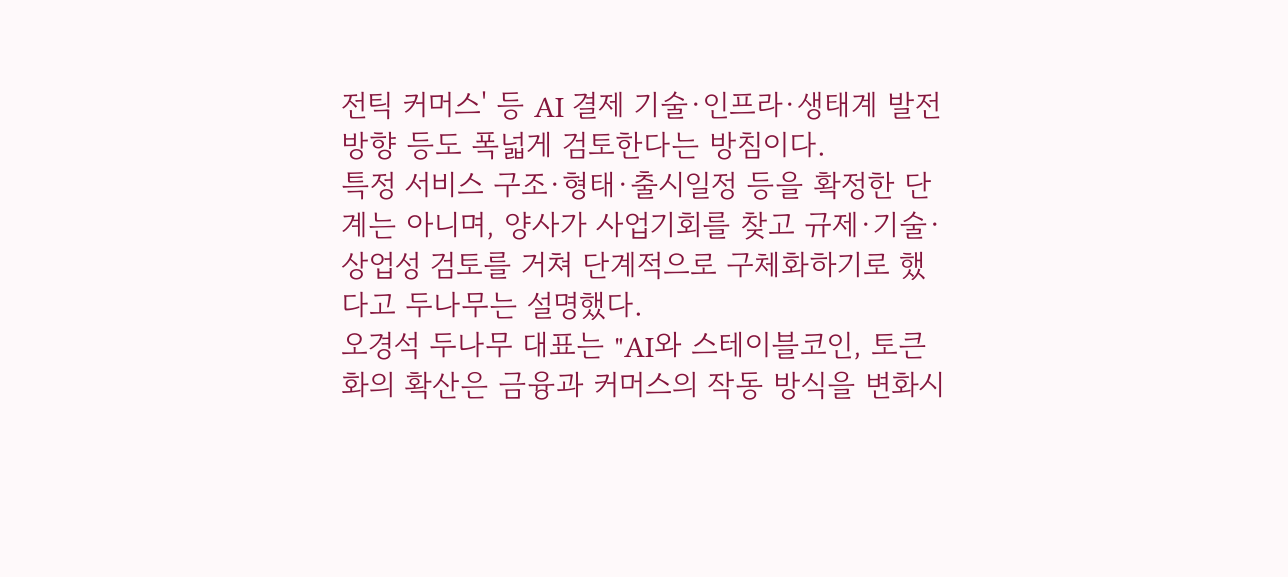전틱 커머스' 등 AI 결제 기술·인프라·생태계 발전방향 등도 폭넓게 검토한다는 방침이다.
특정 서비스 구조·형태·출시일정 등을 확정한 단계는 아니며, 양사가 사업기회를 찾고 규제·기술·상업성 검토를 거쳐 단계적으로 구체화하기로 했다고 두나무는 설명했다.
오경석 두나무 대표는 "AI와 스테이블코인, 토큰화의 확산은 금융과 커머스의 작동 방식을 변화시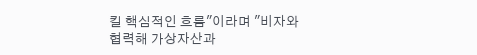킬 핵심적인 흐름"이라며 "비자와 협력해 가상자산과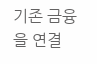기존 금융을 연결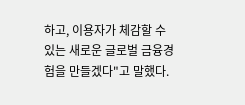하고, 이용자가 체감할 수 있는 새로운 글로벌 금융경험을 만들겠다"고 말했다.